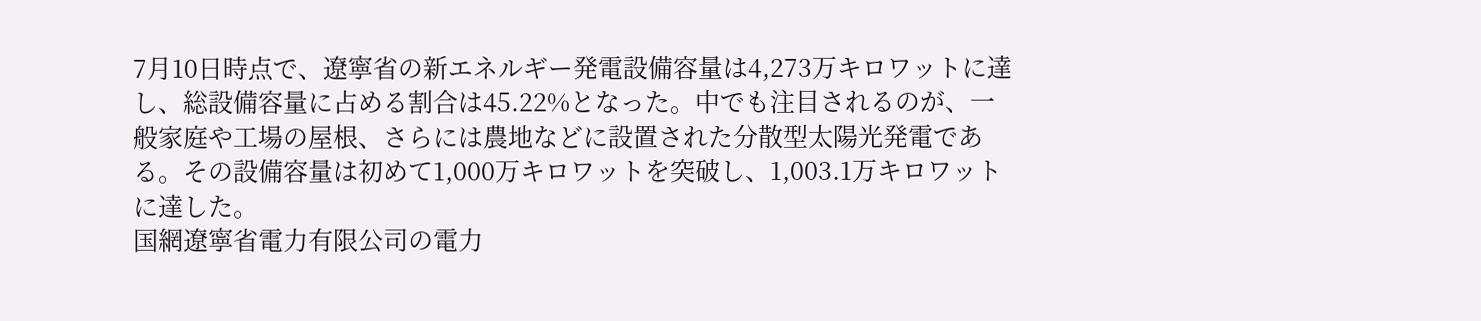7月10日時点で、遼寧省の新エネルギー発電設備容量は4,273万キロワットに達し、総設備容量に占める割合は45.22%となった。中でも注目されるのが、一般家庭や工場の屋根、さらには農地などに設置された分散型太陽光発電である。その設備容量は初めて1,000万キロワットを突破し、1,003.1万キロワットに達した。
国網遼寧省電力有限公司の電力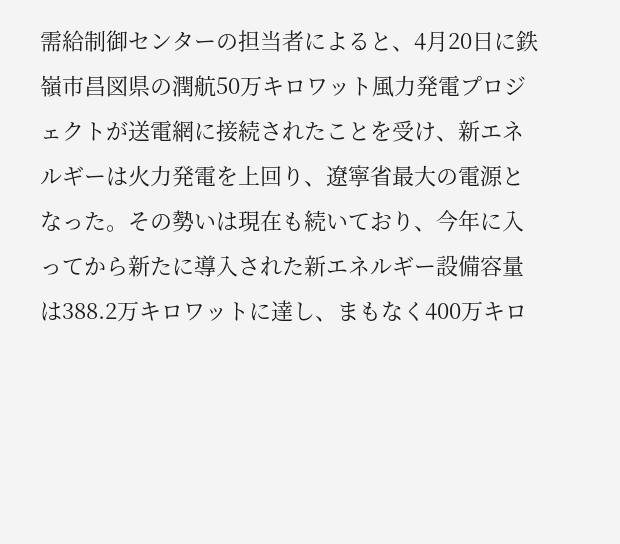需給制御センターの担当者によると、4月20日に鉄嶺市昌図県の潤航50万キロワット風力発電プロジェクトが送電網に接続されたことを受け、新エネルギーは火力発電を上回り、遼寧省最大の電源となった。その勢いは現在も続いており、今年に入ってから新たに導入された新エネルギー設備容量は388.2万キロワットに達し、まもなく400万キロ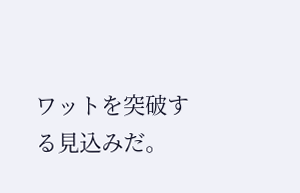ワットを突破する見込みだ。